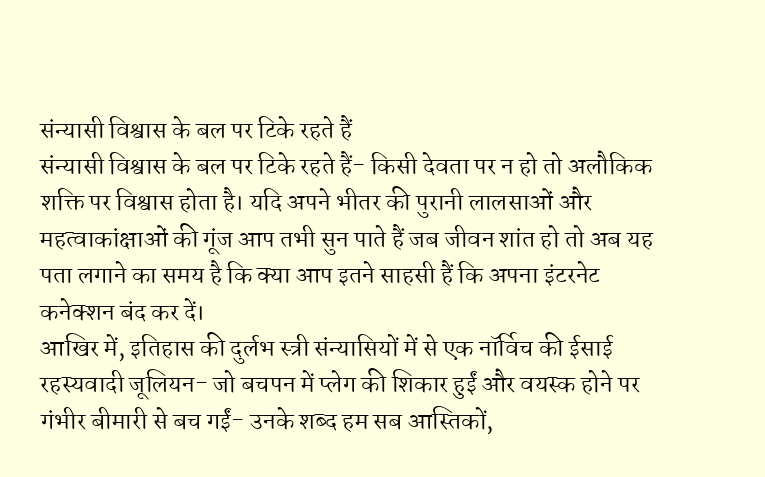संन्यासी विश्वास के बल पर टिके रहते हैं
संन्यासी विश्वास के बल पर टिके रहते हैं- किसी देवता पर न हो तो अलौकिक शक्ति पर विश्वास होता है। यदि अपने भीतर की पुरानी लालसाओं और महत्वाकांक्षाओं की गूंज आप तभी सुन पाते हैं जब जीवन शांत हो तो अब यह पता लगाने का समय है कि क्या आप इतने साहसी हैं कि अपना इंटरनेट कनेक्शन बंद कर दें।
आखिर में, इतिहास की दुर्लभ स्त्री संन्यासियों में से एक नॉर्विच की ईसाई रहस्यवादी जूलियन- जो बचपन में प्लेग की शिकार हुईं और वयस्क होने पर गंभीर बीमारी से बच गईं- उनके शब्द हम सब आस्तिकों,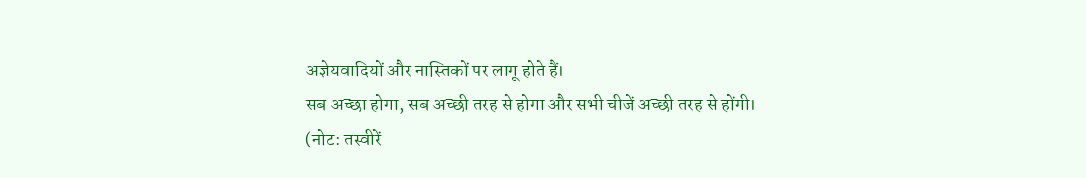अज्ञेयवादियों और नास्तिकों पर लागू होते हैं।
सब अच्छा होगा, सब अच्छी तरह से होगा और सभी चीजें अच्छी तरह से होंगी।
(नोट: तस्वीरें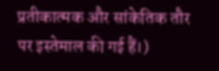प्रतीकात्मक और सांकेतिक तौर पर इस्तेमाल की गई हैं।)